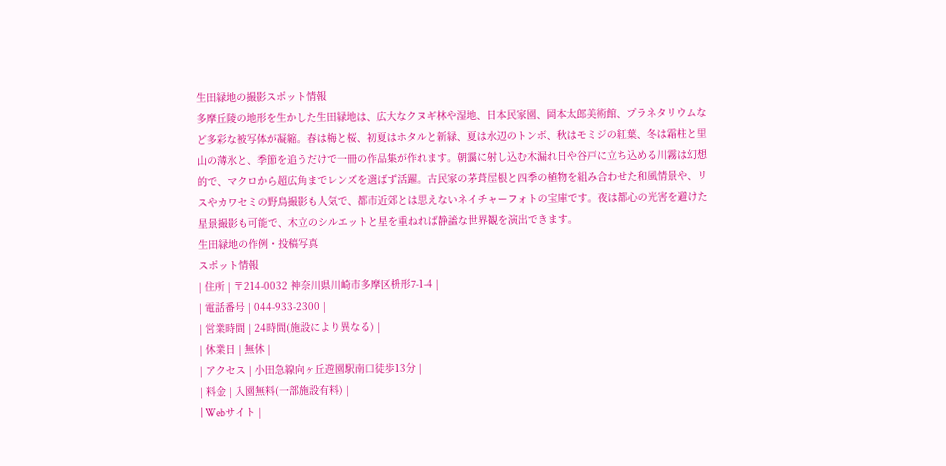生田緑地の撮影スポット情報
多摩丘陵の地形を生かした生田緑地は、広大なクヌギ林や湿地、日本民家園、岡本太郎美術館、プラネタリウムなど多彩な被写体が凝縮。春は梅と桜、初夏はホタルと新緑、夏は水辺のトンボ、秋はモミジの紅葉、冬は霜柱と里山の薄氷と、季節を追うだけで一冊の作品集が作れます。朝靄に射し込む木漏れ日や谷戸に立ち込める川霧は幻想的で、マクロから超広角までレンズを選ばず活躍。古民家の茅葺屋根と四季の植物を組み合わせた和風情景や、リスやカワセミの野鳥撮影も人気で、都市近郊とは思えないネイチャーフォトの宝庫です。夜は都心の光害を避けた星景撮影も可能で、木立のシルエットと星を重ねれば静謐な世界観を演出できます。
生田緑地の作例・投稿写真
スポット情報
| 住所 | 〒214-0032 神奈川県川崎市多摩区枡形7-1-4 |
| 電話番号 | 044-933-2300 |
| 営業時間 | 24時間(施設により異なる) |
| 休業日 | 無休 |
| アクセス | 小田急線向ヶ丘遊園駅南口徒歩13分 |
| 料金 | 入園無料(一部施設有料) |
| Webサイト |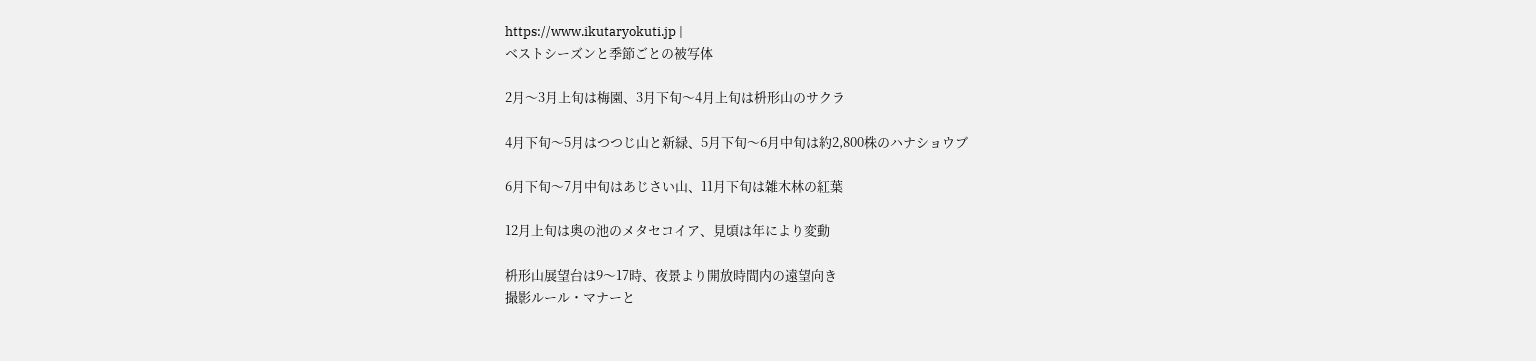https://www.ikutaryokuti.jp |
ベストシーズンと季節ごとの被写体

2月〜3月上旬は梅園、3月下旬〜4月上旬は枡形山のサクラ

4月下旬〜5月はつつじ山と新緑、5月下旬〜6月中旬は約2,800株のハナショウブ

6月下旬〜7月中旬はあじさい山、11月下旬は雑木林の紅葉

12月上旬は奥の池のメタセコイア、見頃は年により変動

枡形山展望台は9〜17時、夜景より開放時間内の遠望向き
撮影ルール・マナーと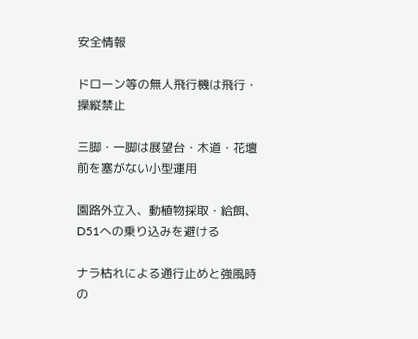安全情報

ドローン等の無人飛行機は飛行・操縦禁止

三脚・一脚は展望台・木道・花壇前を塞がない小型運用

園路外立入、動植物採取・給餌、D51への乗り込みを避ける

ナラ枯れによる通行止めと強風時の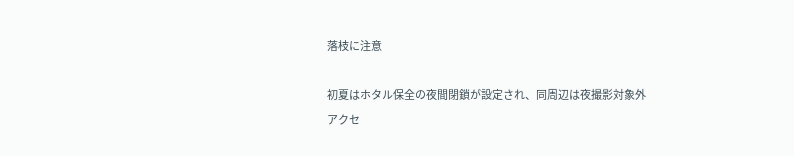落枝に注意

初夏はホタル保全の夜間閉鎖が設定され、同周辺は夜撮影対象外
アクセ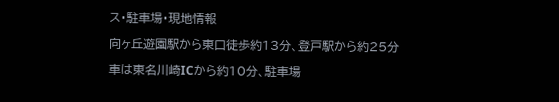ス・駐車場・現地情報

向ヶ丘遊園駅から東口徒歩約13分、登戸駅から約25分

車は東名川崎ICから約10分、駐車場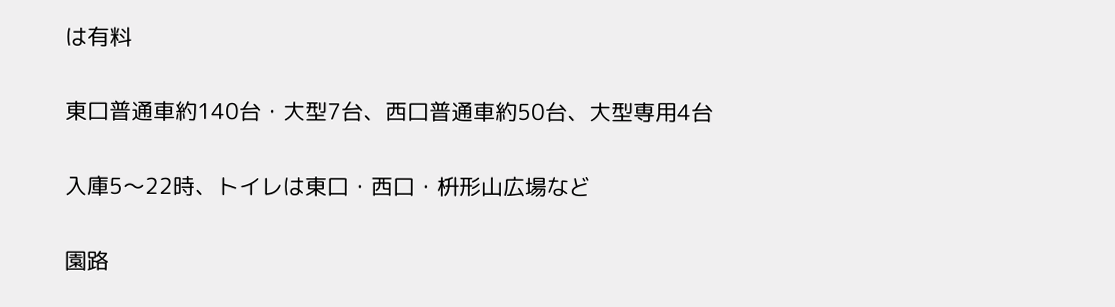は有料

東口普通車約140台・大型7台、西口普通車約50台、大型専用4台

入庫5〜22時、トイレは東口・西口・枡形山広場など

園路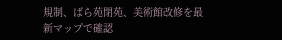規制、ばら苑閉苑、美術館改修を最新マップで確認